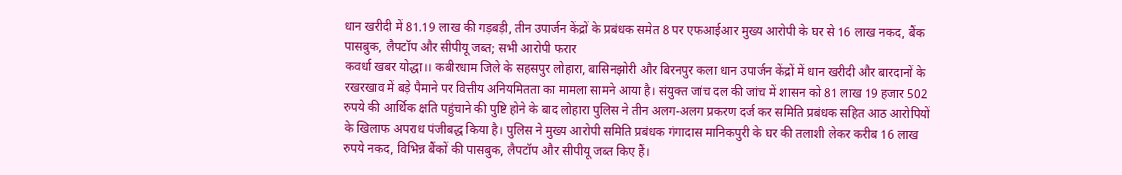धान खरीदी में 81.19 लाख की गड़बड़ी, तीन उपार्जन केंद्रों के प्रबंधक समेत 8 पर एफआईआर मुख्य आरोपी के घर से 16 लाख नकद, बैंक पासबुक, लैपटॉप और सीपीयू जब्त; सभी आरोपी फरार
कवर्धा खबर योद्धा।। कबीरधाम जिले के सहसपुर लोहारा, बासिनझोरी और बिरनपुर कला धान उपार्जन केंद्रों में धान खरीदी और बारदानों के रखरखाव में बड़े पैमाने पर वित्तीय अनियमितता का मामला सामने आया है। संयुक्त जांच दल की जांच में शासन को 81 लाख 19 हजार 502 रुपये की आर्थिक क्षति पहुंचाने की पुष्टि होने के बाद लोहारा पुलिस ने तीन अलग-अलग प्रकरण दर्ज कर समिति प्रबंधक सहित आठ आरोपियों के खिलाफ अपराध पंजीबद्ध किया है। पुलिस ने मुख्य आरोपी समिति प्रबंधक गंगादास मानिकपुरी के घर की तलाशी लेकर करीब 16 लाख रुपये नकद, विभिन्न बैंकों की पासबुक, लैपटॉप और सीपीयू जब्त किए हैं।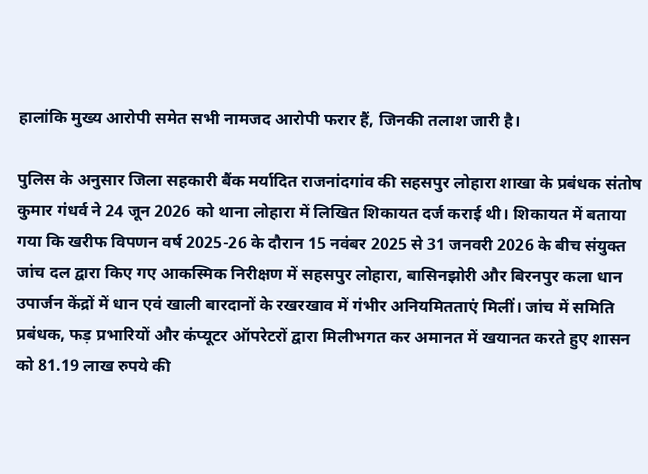हालांकि मुख्य आरोपी समेत सभी नामजद आरोपी फरार हैं, जिनकी तलाश जारी है।

पुलिस के अनुसार जिला सहकारी बैंक मर्यादित राजनांदगांव की सहसपुर लोहारा शाखा के प्रबंधक संतोष कुमार गंधर्व ने 24 जून 2026 को थाना लोहारा में लिखित शिकायत दर्ज कराई थी। शिकायत में बताया गया कि खरीफ विपणन वर्ष 2025-26 के दौरान 15 नवंबर 2025 से 31 जनवरी 2026 के बीच संयुक्त जांच दल द्वारा किए गए आकस्मिक निरीक्षण में सहसपुर लोहारा, बासिनझोरी और बिरनपुर कला धान उपार्जन केंद्रों में धान एवं खाली बारदानों के रखरखाव में गंभीर अनियमितताएं मिलीं। जांच में समिति प्रबंधक, फड़ प्रभारियों और कंप्यूटर ऑपरेटरों द्वारा मिलीभगत कर अमानत में खयानत करते हुए शासन को 81.19 लाख रुपये की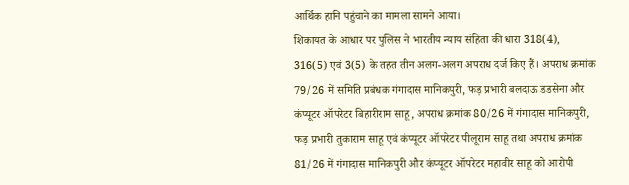आर्थिक हानि पहुंचाने का मामला सामने आया।
शिकायत के आधार पर पुलिस ने भारतीय न्याय संहिता की धारा 318(4), 316(5) एवं 3(5) के तहत तीन अलग-अलग अपराध दर्ज किए हैं। अपराध क्रमांक 79/26 में समिति प्रबंधक गंगादास मानिकपुरी, फड़ प्रभारी बलदाऊ डडसेना और कंप्यूटर ऑपरेटर बिहारीराम साहू, अपराध क्रमांक 80/26 में गंगादास मानिकपुरी, फड़ प्रभारी तुकाराम साहू एवं कंप्यूटर ऑपरेटर पीलूराम साहू तथा अपराध क्रमांक 81/26 में गंगादास मानिकपुरी और कंप्यूटर ऑपरेटर महावीर साहू को आरोपी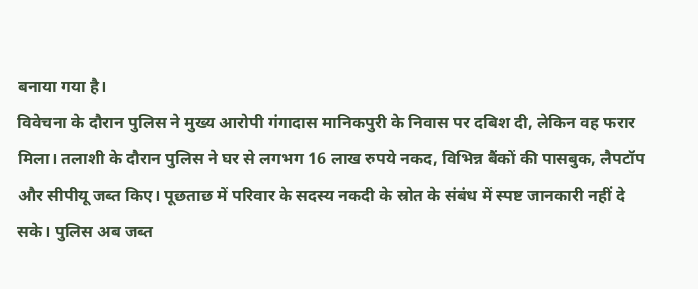बनाया गया है।
विवेचना के दौरान पुलिस ने मुख्य आरोपी गंगादास मानिकपुरी के निवास पर दबिश दी, लेकिन वह फरार मिला। तलाशी के दौरान पुलिस ने घर से लगभग 16 लाख रुपये नकद, विभिन्न बैंकों की पासबुक, लैपटॉप और सीपीयू जब्त किए। पूछताछ में परिवार के सदस्य नकदी के स्रोत के संबंध में स्पष्ट जानकारी नहीं दे सके। पुलिस अब जब्त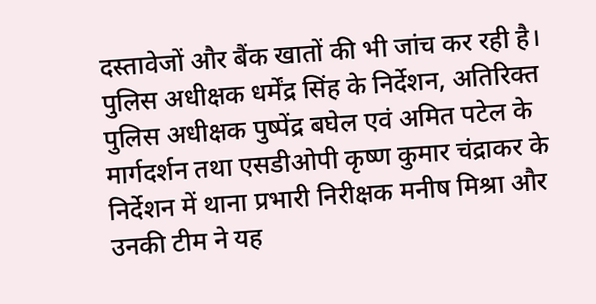दस्तावेजों और बैंक खातों की भी जांच कर रही है।
पुलिस अधीक्षक धर्मेंद्र सिंह के निर्देशन, अतिरिक्त पुलिस अधीक्षक पुष्पेंद्र बघेल एवं अमित पटेल के मार्गदर्शन तथा एसडीओपी कृष्ण कुमार चंद्राकर के निर्देशन में थाना प्रभारी निरीक्षक मनीष मिश्रा और उनकी टीम ने यह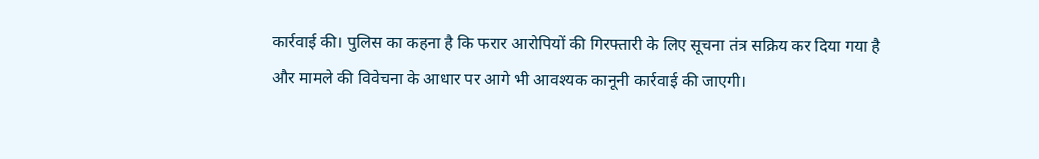कार्रवाई की। पुलिस का कहना है कि फरार आरोपियों की गिरफ्तारी के लिए सूचना तंत्र सक्रिय कर दिया गया है और मामले की विवेचना के आधार पर आगे भी आवश्यक कानूनी कार्रवाई की जाएगी।